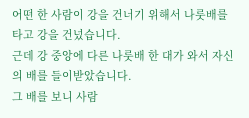어떤 한 사람이 강을 건너기 위해서 나룻배를 타고 강을 건넜습니다.
근데 강 중앙에 다른 나룻배 한 대가 와서 자신의 배를 들이받았습니다.
그 배를 보니 사람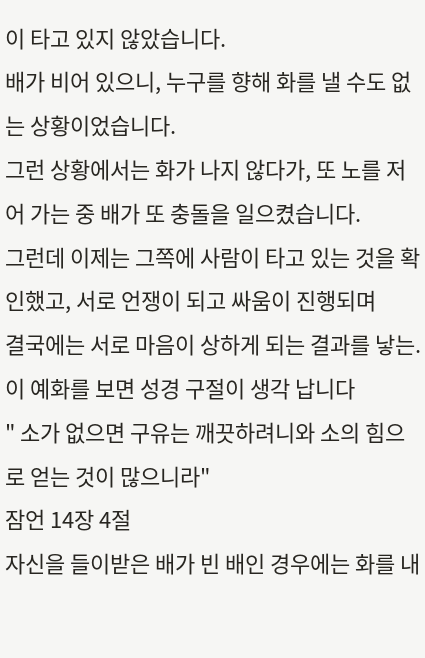이 타고 있지 않았습니다.
배가 비어 있으니, 누구를 향해 화를 낼 수도 없는 상황이었습니다.
그런 상황에서는 화가 나지 않다가, 또 노를 저어 가는 중 배가 또 충돌을 일으켰습니다.
그런데 이제는 그쪽에 사람이 타고 있는 것을 확인했고, 서로 언쟁이 되고 싸움이 진행되며
결국에는 서로 마음이 상하게 되는 결과를 낳는.
이 예화를 보면 성경 구절이 생각 납니다
" 소가 없으면 구유는 깨끗하려니와 소의 힘으로 얻는 것이 많으니라"
잠언 14장 4절
자신을 들이받은 배가 빈 배인 경우에는 화를 내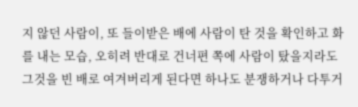지 않던 사람이, 또 들이받은 배에 사람이 탄 것을 확인하고 화를 내는 모습, 오히려 반대로 건너편 쪽에 사람이 탔을지라도 그것을 빈 배로 여겨버리게 된다면 하나도 분쟁하거나 다투거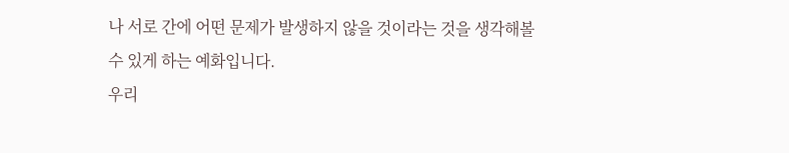나 서로 간에 어떤 문제가 발생하지 않을 것이라는 것을 생각해볼 수 있게 하는 예화입니다.
우리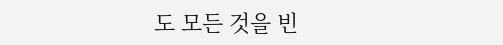도 모든 것을 빈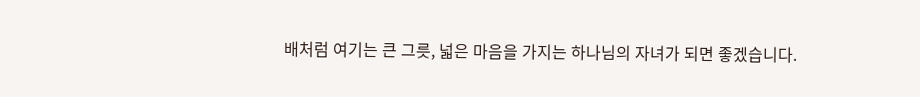배처럼 여기는 큰 그릇, 넓은 마음을 가지는 하나님의 자녀가 되면 좋겠습니다.